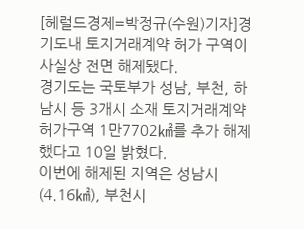[헤럴드경제=박정규(수원)기자]경기도내 토지거래계약 허가 구역이 사실상 전면 해제됐다.
경기도는 국토부가 성남, 부천, 하남시 등 3개시 소재 토지거래계약허가구역 1만7702㎢를 추가 해제했다고 10일 밝혔다.
이번에 해제된 지역은 성남시(4.16㎢), 부천시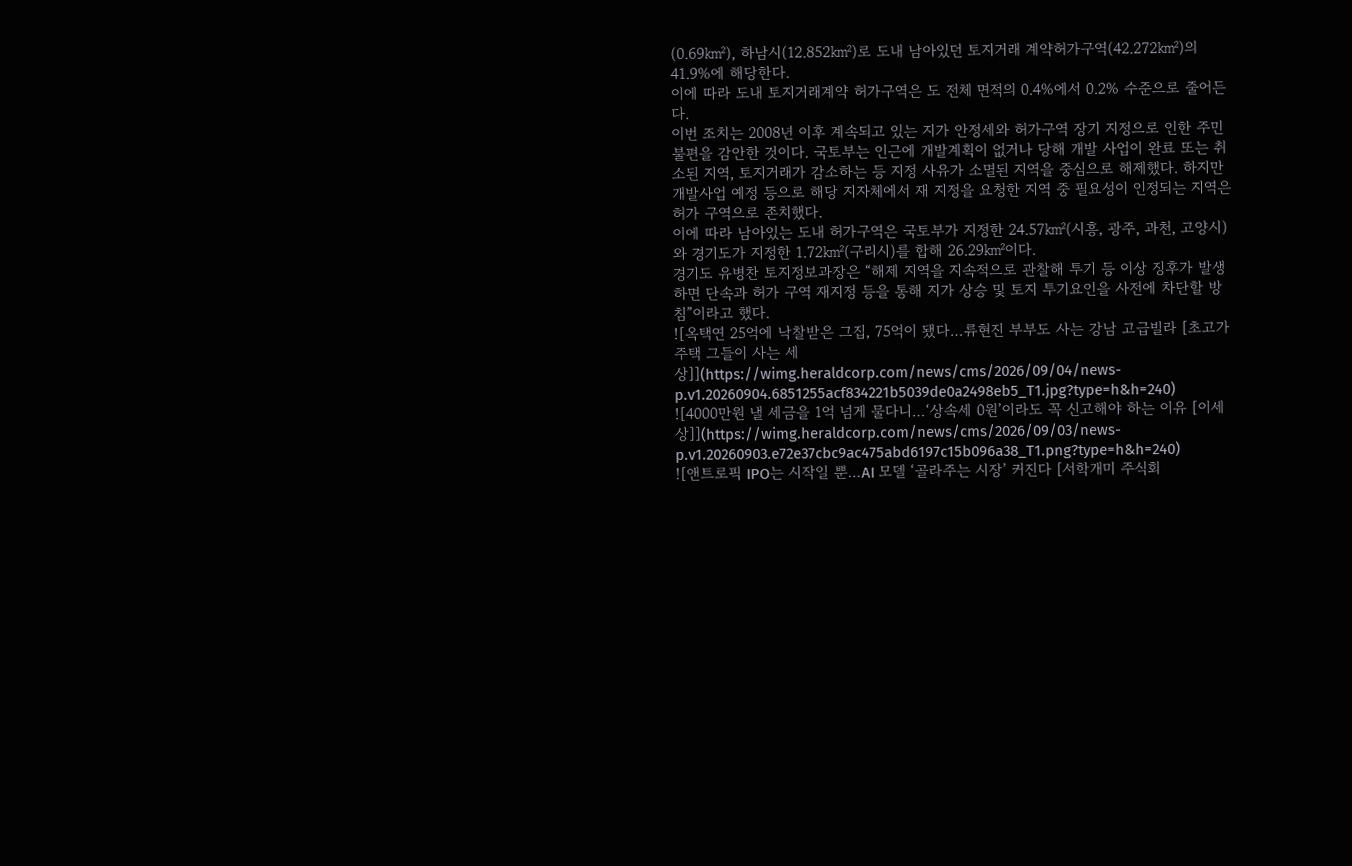(0.69㎢), 하남시(12.852㎢)로 도내 남아있던 토지거래 계약허가구역(42.272㎢)의 41.9%에 해당한다.
이에 따라 도내 토지거래계약 허가구역은 도 전체 면적의 0.4%에서 0.2% 수준으로 줄어든다.
이번 조치는 2008년 이후 계속되고 있는 지가 안정세와 허가구역 장기 지정으로 인한 주민 불편을 감안한 것이다. 국토부는 인근에 개발계획이 없거나 당해 개발 사업이 완료 또는 취소된 지역, 토지거래가 감소하는 등 지정 사유가 소멸된 지역을 중심으로 해제했다. 하지만 개발사업 예정 등으로 해당 지자체에서 재 지정을 요청한 지역 중 필요성이 인정되는 지역은 허가 구역으로 존치했다.
이에 따라 남아있는 도내 허가구역은 국토부가 지정한 24.57㎢(시흥, 광주, 과천, 고양시)와 경기도가 지정한 1.72㎢(구리시)를 합해 26.29㎢이다.
경기도 유병찬 토지정보과장은 “해제 지역을 지속적으로 관찰해 투기 등 이상 징후가 발생하면 단속과 허가 구역 재지정 등을 통해 지가 상승 및 토지 투기요인을 사전에 차단할 방침”이라고 했다.
![옥택연 25억에 낙찰받은 그집, 75억이 됐다…류현진 부부도 사는 강남 고급빌라 [초고가 주택 그들이 사는 세상]](https://wimg.heraldcorp.com/news/cms/2026/09/04/news-p.v1.20260904.6851255acf834221b5039de0a2498eb5_T1.jpg?type=h&h=240)
![4000만원 낼 세금을 1억 넘게 물다니…‘상속세 0원’이라도 꼭 신고해야 하는 이유 [이세상]](https://wimg.heraldcorp.com/news/cms/2026/09/03/news-p.v1.20260903.e72e37cbc9ac475abd6197c15b096a38_T1.png?type=h&h=240)
![앤트로픽 IPO는 시작일 뿐…AI 모델 ‘골라주는 시장’ 커진다 [서학개미 주식회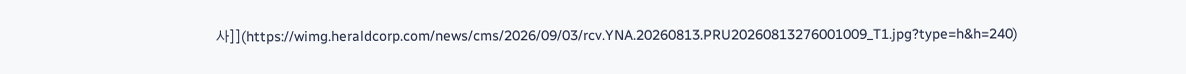사]](https://wimg.heraldcorp.com/news/cms/2026/09/03/rcv.YNA.20260813.PRU20260813276001009_T1.jpg?type=h&h=240)